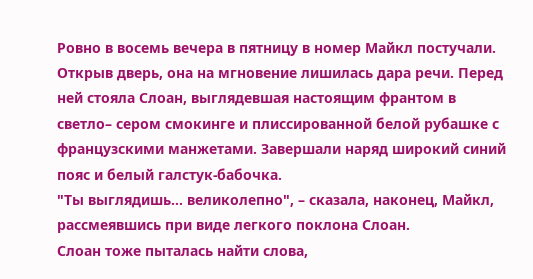Ровно в восемь вечера в пятницу в номер Майкл постучали. Открыв дверь, она на мгновение лишилась дара речи. Перед ней стояла Слоан, выглядевшая настоящим франтом в светло– сером смокинге и плиссированной белой рубашке с французскими манжетами. Завершали наряд широкий синий пояс и белый галстук-бабочка.
"Ты выглядишь… великолепно", – сказала, наконец, Майкл, рассмеявшись при виде легкого поклона Слоан.
Слоан тоже пыталась найти слова,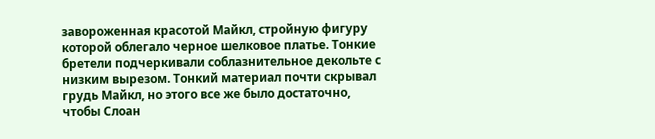завороженная красотой Майкл, стройную фигуру которой облегало черное шелковое платье. Тонкие бретели подчеркивали соблазнительное декольте с низким вырезом. Тонкий материал почти скрывал грудь Майкл, но этого все же было достаточно, чтобы Слоан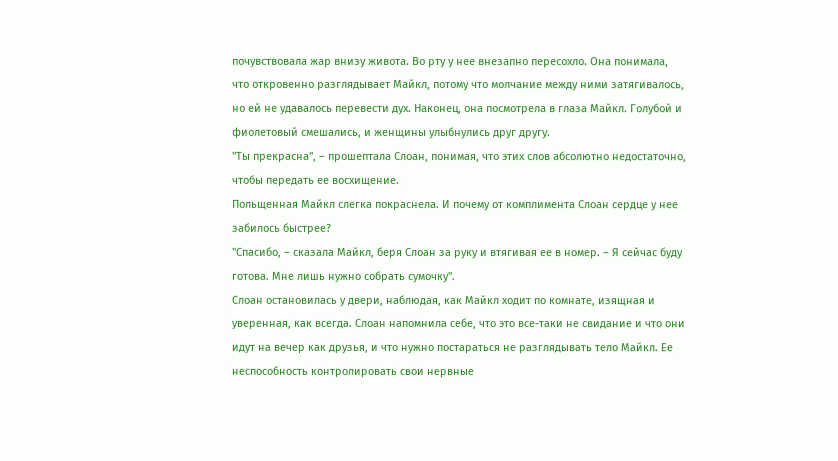почувствовала жар внизу живота. Во рту у нее внезапно пересохло. Она понимала, что откровенно разглядывает Майкл, потому что молчание между ними затягивалось, но ей не удавалось перевести дух. Наконец, она посмотрела в глаза Майкл. Голубой и фиолетовый смешались, и женщины улыбнулись друг другу.
"Ты прекрасна", – прошептала Слоан, понимая, что этих слов абсолютно недостаточно, чтобы передать ее восхищение.
Польщенная Майкл слегка покраснела. И почему от комплимента Слоан сердце у нее забилось быстрее?
"Спасибо, – сказала Майкл, беря Слоан за руку и втягивая ее в номер. – Я сейчас буду готова. Мне лишь нужно собрать сумочку".
Слоан остановилась у двери, наблюдая, как Майкл ходит по комнате, изящная и уверенная, как всегда. Слоан напомнила себе, что это все-таки не свидание и что они идут на вечер как друзья, и что нужно постараться не разглядывать тело Майкл. Ее неспособность контролировать свои нервные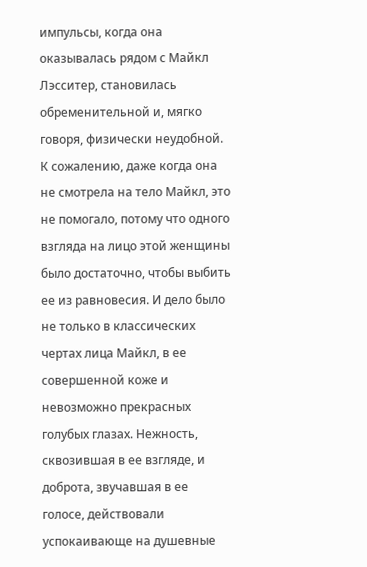импульсы, когда она оказывалась рядом с Майкл Лэсситер, становилась обременительной и, мягко говоря, физически неудобной. К сожалению, даже когда она не смотрела на тело Майкл, это не помогало, потому что одного взгляда на лицо этой женщины было достаточно, чтобы выбить ее из равновесия. И дело было не только в классических чертах лица Майкл, в ее совершенной коже и невозможно прекрасных голубых глазах. Нежность, сквозившая в ее взгляде, и доброта, звучавшая в ее голосе, действовали успокаивающе на душевные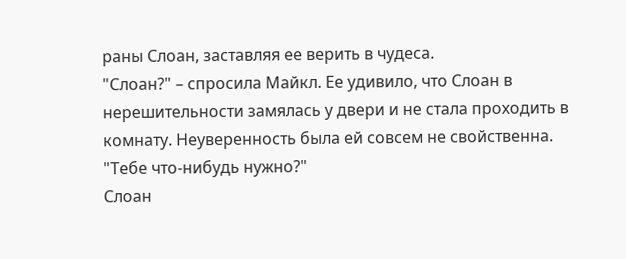раны Слоан, заставляя ее верить в чудеса.
"Слоан?" – спросила Майкл. Ее удивило, что Слоан в нерешительности замялась у двери и не стала проходить в комнату. Неуверенность была ей совсем не свойственна. "Тебе что-нибудь нужно?"
Слоан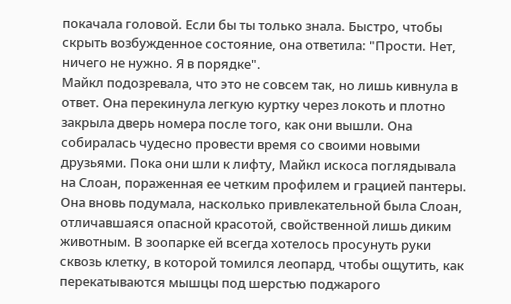покачала головой. Если бы ты только знала. Быстро, чтобы скрыть возбужденное состояние, она ответила: "Прости. Нет, ничего не нужно. Я в порядке".
Майкл подозревала, что это не совсем так, но лишь кивнула в ответ. Она перекинула легкую куртку через локоть и плотно закрыла дверь номера после того, как они вышли. Она собиралась чудесно провести время со своими новыми друзьями. Пока они шли к лифту, Майкл искоса поглядывала на Слоан, пораженная ее четким профилем и грацией пантеры. Она вновь подумала, насколько привлекательной была Слоан, отличавшаяся опасной красотой, свойственной лишь диким животным. В зоопарке ей всегда хотелось просунуть руки сквозь клетку, в которой томился леопард, чтобы ощутить, как перекатываются мышцы под шерстью поджарого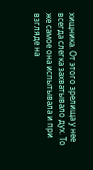хищника. От этого зрелища у нее всегда слегка захватывало дух. То же самое она испытывала и при взгляде на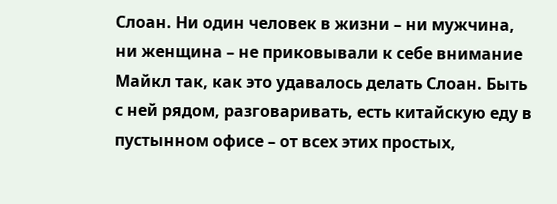Слоан. Ни один человек в жизни – ни мужчина, ни женщина – не приковывали к себе внимание Майкл так, как это удавалось делать Слоан. Быть с ней рядом, разговаривать, есть китайскую еду в пустынном офисе – от всех этих простых,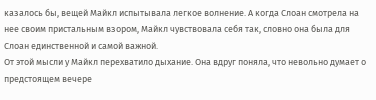казалось бы, вещей Майкл испытывала легкое волнение. А когда Слоан смотрела на нее своим пристальным взором, Майкл чувствовала себя так, словно она была для Слоан единственной и самой важной.
От этой мысли у Майкл перехватило дыхание. Она вдруг поняла, что невольно думает о предстоящем вечере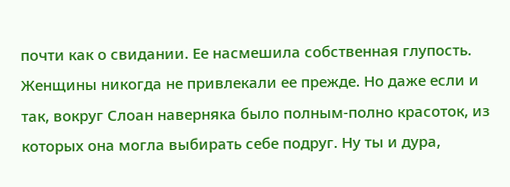почти как о свидании. Ее насмешила собственная глупость. Женщины никогда не привлекали ее прежде. Но даже если и так, вокруг Слоан наверняка было полным-полно красоток, из которых она могла выбирать себе подруг. Ну ты и дура,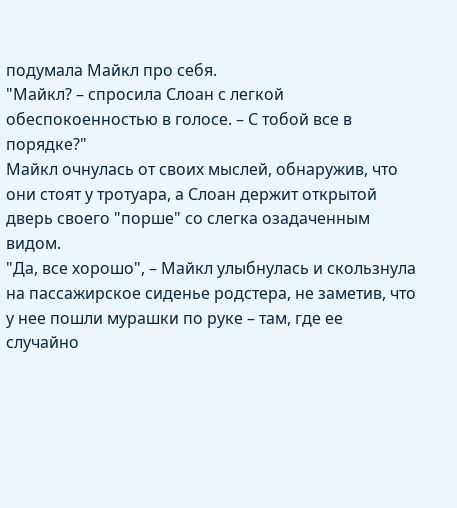подумала Майкл про себя.
"Майкл? – спросила Слоан с легкой обеспокоенностью в голосе. – С тобой все в порядке?"
Майкл очнулась от своих мыслей, обнаружив, что они стоят у тротуара, а Слоан держит открытой дверь своего "порше" со слегка озадаченным видом.
"Да, все хорошо", – Майкл улыбнулась и скользнула на пассажирское сиденье родстера, не заметив, что у нее пошли мурашки по руке – там, где ее случайно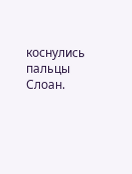коснулись пальцы Слоан.